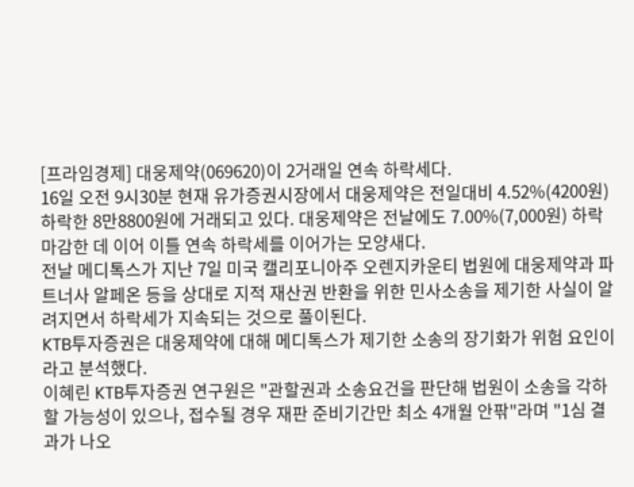[프라임경제] 대웅제약(069620)이 2거래일 연속 하락세다.
16일 오전 9시30분 현재 유가증권시장에서 대웅제약은 전일대비 4.52%(4200원) 하락한 8만8800원에 거래되고 있다. 대웅제약은 전날에도 7.00%(7,000원) 하락 마감한 데 이어 이틀 연속 하락세를 이어가는 모양새다.
전날 메디톡스가 지난 7일 미국 캘리포니아주 오렌지카운티 법원에 대웅제약과 파트너사 알페온 등을 상대로 지적 재산권 반환을 위한 민사소송을 제기한 사실이 알려지면서 하락세가 지속되는 것으로 풀이된다.
KTB투자증권은 대웅제약에 대해 메디톡스가 제기한 소송의 장기화가 위험 요인이라고 분석했다.
이혜린 KTB투자증권 연구원은 "관할권과 소송요건을 판단해 법원이 소송을 각하할 가능성이 있으나, 접수될 경우 재판 준비기간만 최소 4개월 안팎"라며 "1심 결과가 나오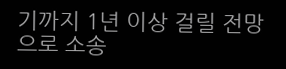기까지 1년 이상 걸릴 전망으로 소송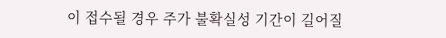이 접수될 경우 주가 불확실성 기간이 길어질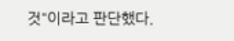것"이라고 판단했다.